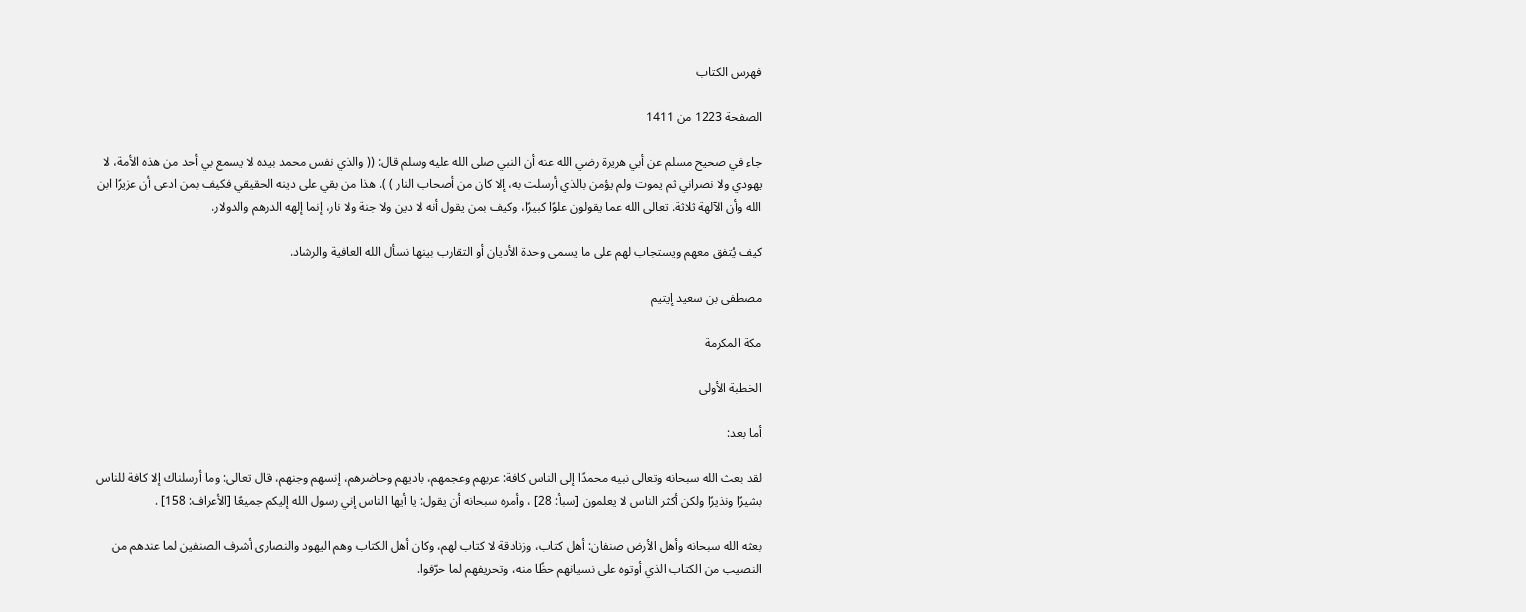فهرس الكتاب

الصفحة 1223 من 1411

جاء في صحيح مسلم عن أبي هريرة رضي الله عنه أن النبي صلى الله عليه وسلم قال: (( والذي نفس محمد بيده لا يسمع بي أحد من هذه الأمة، لا يهودي ولا نصراني ثم يموت ولم يؤمن بالذي أرسلت به، إلا كان من أصحاب النار ) ). هذا من بقي على دينه الحقيقي فكيف بمن ادعى أن عزيرًا ابن الله وأن الآلهة ثلاثة. تعالى الله عما يقولون علوًا كبيرًا، وكيف بمن يقول أنه لا دين ولا جنة ولا نار، إنما إلهه الدرهم والدولار.

كيف يُتفق معهم ويستجاب لهم على ما يسمى وحدة الأديان أو التقارب بينها نسأل الله العافية والرشاد.

مصطفى بن سعيد إيتيم

مكة المكرمة

الخطبة الأولى

أما بعد:

لقد بعث الله سبحانه وتعالى نبيه محمدًا إلى الناس كافة: عربهم وعجمهم، باديهم وحاضرهم، إنسهم وجنهم، قال تعالى: وما أرسلناك إلا كافة للناس بشيرًا ونذيرًا ولكن أكثر الناس لا يعلمون [سبأ: 28] ، وأمره سبحانه أن يقول: يا أيها الناس إني رسول الله إليكم جميعًا [الأعراف: 158] .

بعثه الله سبحانه وأهل الأرض صنفان: أهل كتاب، وزنادقة لا كتاب لهم، وكان أهل الكتاب وهم اليهود والنصارى أشرف الصنفين لما عندهم من النصيب من الكتاب الذي أوتوه على نسيانهم حظًا منه، وتحريفهم لما حرّفوا.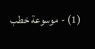(1) - موسوعة خطب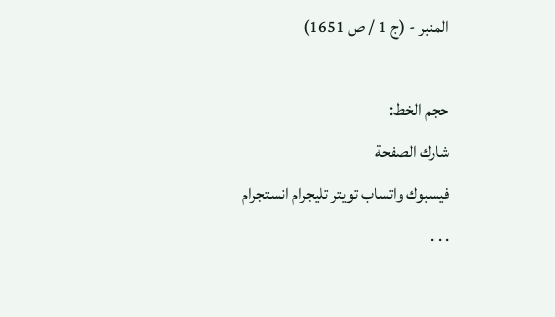المنبر - (ج 1 / ص 1651)

حجم الخط:
شارك الصفحة
فيسبوك واتساب تويتر تليجرام انستجرام
. . .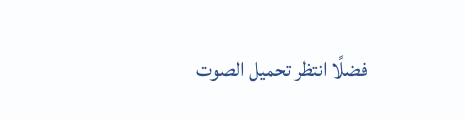فضلًا انتظر تحميل الصوت